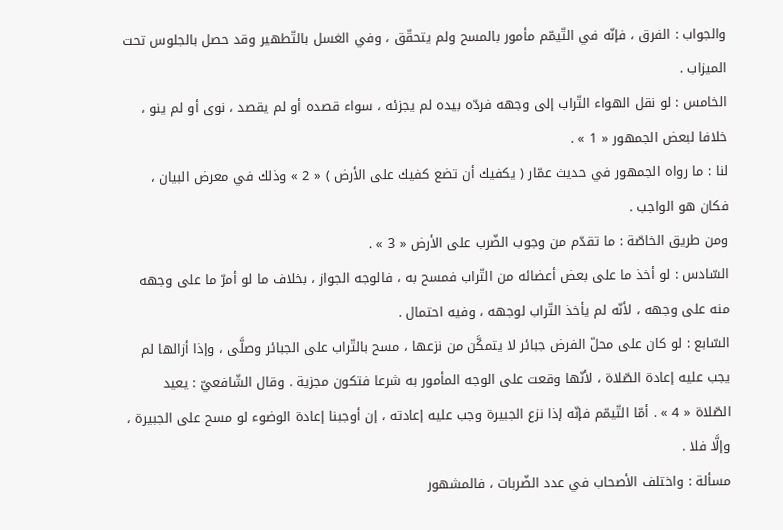والجواب : الفرق ، فإنّه في التّيمّم مأمور بالمسح ولم يتحقّق ، وفي الغسل بالتّطهير وقد حصل بالجلوس تحت الميزاب .
الخامس : لو نقل الهواء التّراب إلى وجهه فردّه بيده لم يجزئه ، سواء قصده أو لم يقصد ، نوى أو لم ينو ، خلافا لبعض الجمهور « 1 » .
لنا : ما رواه الجمهور في حديث عمّار ( يكفيك أن تضع كفيك على الأرض ) « 2 » وذلك في معرض البيان ، فكان هو الواجب .
ومن طريق الخاصّة : ما تقدّم من وجوب الضّرب على الأرض « 3 » .
السّادس : لو أخذ ما على بعض أعضائه من التّراب فمسح به ، فالوجه الجواز ، بخلاف ما لو أمرّ ما على وجهه منه على وجهه ، لأنّه لم يأخذ التّراب لوجهه ، وفيه احتمال .
السّابع : لو كان على محلّ الفرض جبائر لا يتمكَّن من نزعها ، مسح بالتّراب على الجبائر وصلَّى ، وإذا أزالها لم يجب عليه إعادة الصّلاة ، لأنّها وقعت على الوجه المأمور به شرعا فتكون مجزية . وقال الشّافعيّ : يعيد الصّلاة « 4 » . أمّا التّيمّم فإنّه إذا نزع الجبيرة وجب عليه إعادته ، إن أوجبنا إعادة الوضوء لو مسح على الجبيرة ، وإلَّا فلا .
مسألة : واختلف الأصحاب في عدد الضّربات ، فالمشهور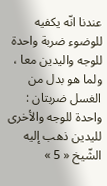عندنا انّه يكفيه للوضوء ضربة واحدة للوجه واليدين معا ، ولما هو بدل من الغسل ضربتان : واحدة للوجه والأخرى لليدين ذهب إليه الشّيخ « 5 »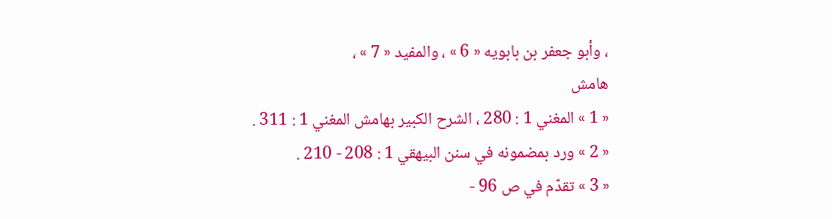، وأبو جعفر بن بابويه « 6 » ، والمفيد « 7 » ،
هامش
« 1 » المغني 1 : 280 ، الشرح الكبير بهامش المغني 1 : 311 .
« 2 » ورد بمضمونه في سنن البيهقي 1 : 208 - 210 .
« 3 » تقدّم في ص 96 -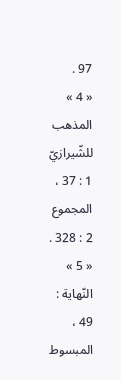97 .
« 4 » المذهب للشّيرازيّ 1 : 37 ، المجموع 2 : 328 .
« 5 » النّهاية : 49 ، المبسوط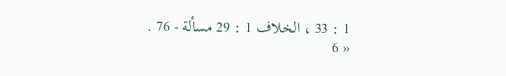1 : 33 ، الخلاف 1 : 29 مسألة - 76 .
« 6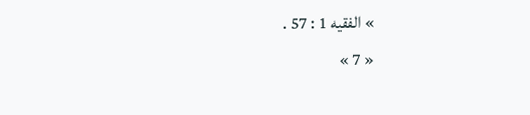» الفقيه 1 : 57 .
« 7 »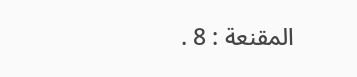المقنعة : 8 .